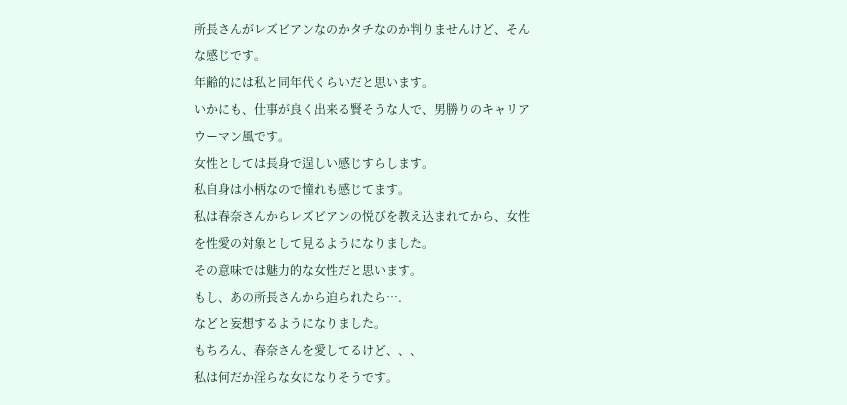所長さんがレズビアンなのかタチなのか判りませんけど、そんな感じです。
年齢的には私と同年代くらいだと思います。
いかにも、仕事が良く出来る賢そうな人で、男勝りのキャリアウーマン風です。
女性としては長身で逞しい感じすらします。
私自身は小柄なので憧れも感じてます。
私は春奈さんからレズビアンの悦びを教え込まれてから、女性を性愛の対象として見るようになりました。
その意味では魅力的な女性だと思います。
もし、あの所長さんから迫られたら….
などと妄想するようになりました。
もちろん、春奈さんを愛してるけど、、、
私は何だか淫らな女になりそうです。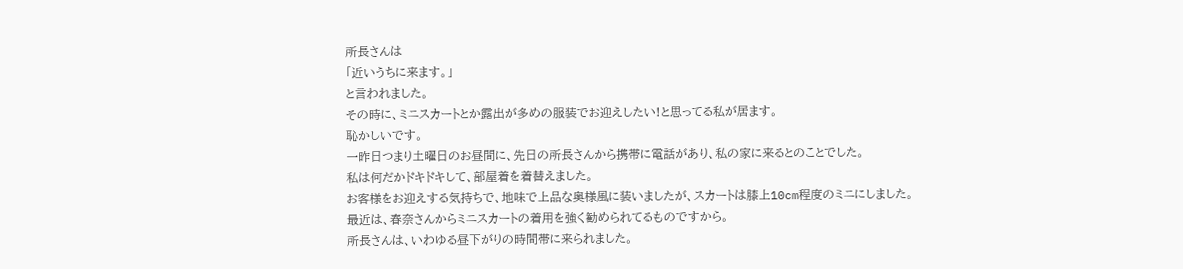所長さんは
「近いうちに来ます。」
と言われました。
その時に、ミニスカートとか露出が多めの服装でお迎えしたい!と思ってる私が居ます。
恥かしいです。
一昨日つまり土曜日のお昼間に、先日の所長さんから携帯に電話があり、私の家に来るとのことでした。
私は何だかドキドキして、部屋着を着替えました。
お客様をお迎えする気持ちで、地味で上品な奥様風に装いましたが、スカートは膝上10cm程度のミニにしました。
最近は、春奈さんからミニスカートの着用を強く勧められてるものですから。
所長さんは、いわゆる昼下がりの時間帯に来られました。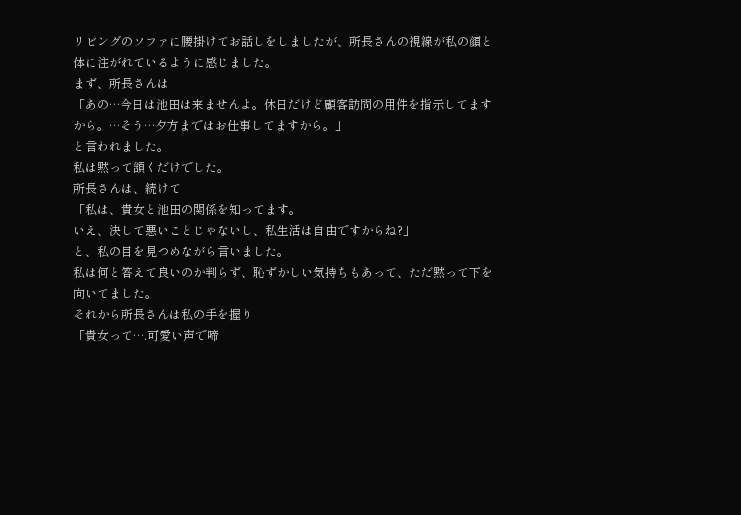リビングのソファに腰掛けてお話しをしましたが、所長さんの視線が私の顔と体に注がれているように感じました。
まず、所長さんは
「あの…今日は池田は来ませんよ。休日だけど顧客訪問の用件を指示してますから。…そう…夕方まではお仕事してますから。」
と言われました。
私は黙って頷くだけでした。
所長さんは、続けて
「私は、貴女と池田の関係を知ってます。
いえ、決して悪いことじゃないし、私生活は自由ですからね?」
と、私の目を見つめながら言いました。
私は何と答えて良いのか判らず、恥ずかしい気持ちもあって、ただ黙って下を向いてました。
それから所長さんは私の手を握り
「貴女って….可愛い声で啼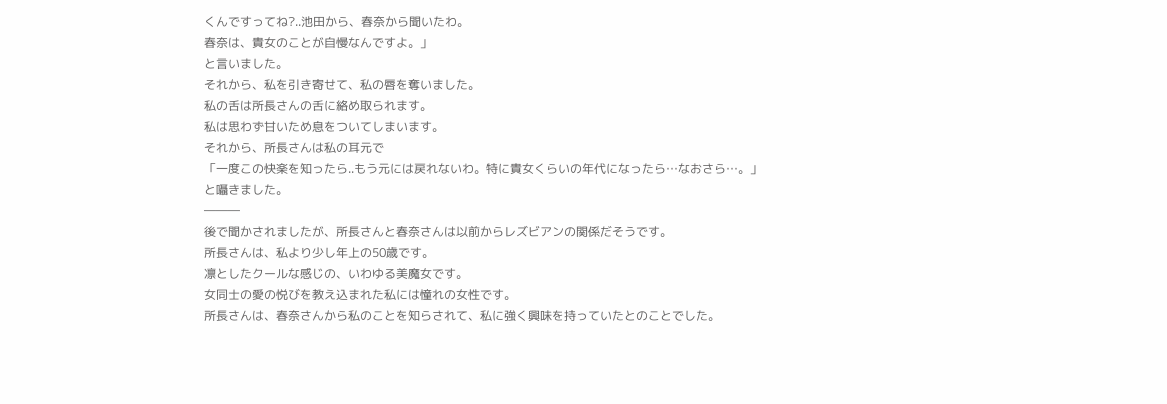くんですってね?..池田から、春奈から聞いたわ。
春奈は、貴女のことが自慢なんですよ。」
と言いました。
それから、私を引き寄せて、私の唇を奪いました。
私の舌は所長さんの舌に絡め取られます。
私は思わず甘いため息をついてしまいます。
それから、所長さんは私の耳元で
「一度この快楽を知ったら..もう元には戻れないわ。特に貴女くらいの年代になったら…なおさら…。」
と囁きました。
―――
後で聞かされましたが、所長さんと春奈さんは以前からレズビアンの関係だそうです。
所長さんは、私より少し年上の50歳です。
凛としたクールな感じの、いわゆる美魔女です。
女同士の愛の悦びを教え込まれた私には憧れの女性です。
所長さんは、春奈さんから私のことを知らされて、私に強く興味を持っていたとのことでした。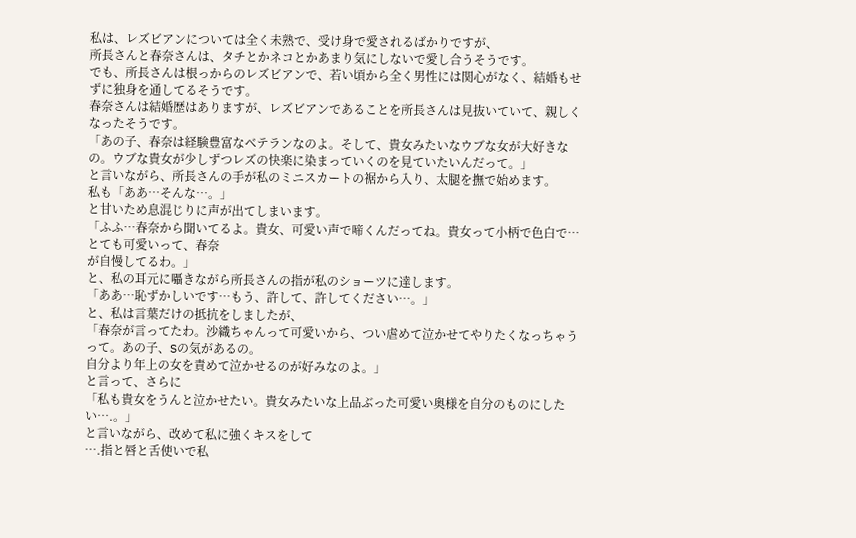私は、レズビアンについては全く未熟で、受け身で愛されるばかりですが、
所長さんと春奈さんは、タチとかネコとかあまり気にしないで愛し合うそうです。
でも、所長さんは根っからのレズビアンで、若い頃から全く男性には関心がなく、結婚もせずに独身を通してるそうです。
春奈さんは結婚歴はありますが、レズビアンであることを所長さんは見抜いていて、親しくなったそうです。
「あの子、春奈は経験豊富なベテランなのよ。そして、貴女みたいなウブな女が大好きなの。ウブな貴女が少しずつレズの快楽に染まっていくのを見ていたいんだって。」
と言いながら、所長さんの手が私のミニスカートの裾から入り、太腿を撫で始めます。
私も「ああ…そんな…。」
と甘いため息混じりに声が出てしまいます。
「ふふ…春奈から聞いてるよ。貴女、可愛い声で啼くんだってね。貴女って小柄で色白で…とても可愛いって、春奈
が自慢してるわ。」
と、私の耳元に囁きながら所長さんの指が私のショーツに達します。
「ああ…恥ずかしいです…もう、許して、許してください…。」
と、私は言葉だけの抵抗をしましたが、
「春奈が言ってたわ。沙織ちゃんって可愛いから、つい虐めて泣かせてやりたくなっちゃうって。あの子、Sの気があるの。
自分より年上の女を責めて泣かせるのが好みなのよ。」
と言って、さらに
「私も貴女をうんと泣かせたい。貴女みたいな上品ぶった可愛い奥様を自分のものにしたい….。」
と言いながら、改めて私に強くキスをして
….指と唇と舌使いで私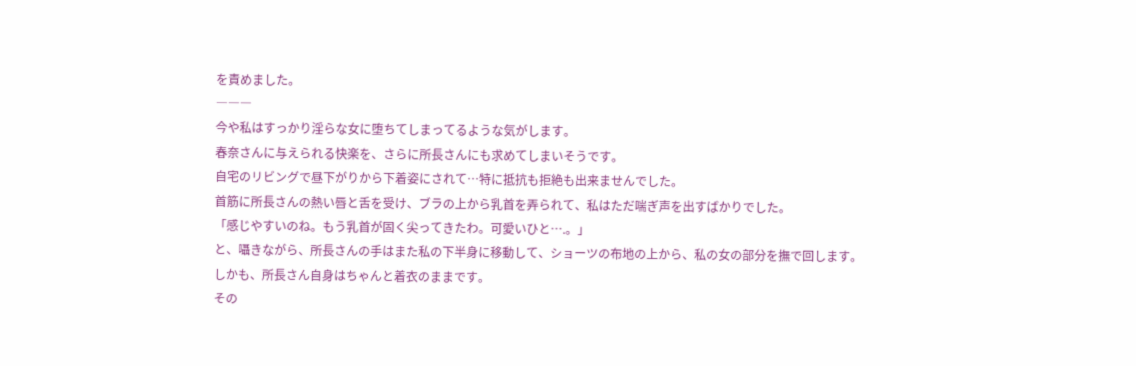を責めました。
―――
今や私はすっかり淫らな女に堕ちてしまってるような気がします。
春奈さんに与えられる快楽を、さらに所長さんにも求めてしまいそうです。
自宅のリビングで昼下がりから下着姿にされて…特に抵抗も拒絶も出来ませんでした。
首筋に所長さんの熱い唇と舌を受け、ブラの上から乳首を弄られて、私はただ喘ぎ声を出すばかりでした。
「感じやすいのね。もう乳首が固く尖ってきたわ。可愛いひと….。」
と、囁きながら、所長さんの手はまた私の下半身に移動して、ショーツの布地の上から、私の女の部分を撫で回します。
しかも、所長さん自身はちゃんと着衣のままです。
その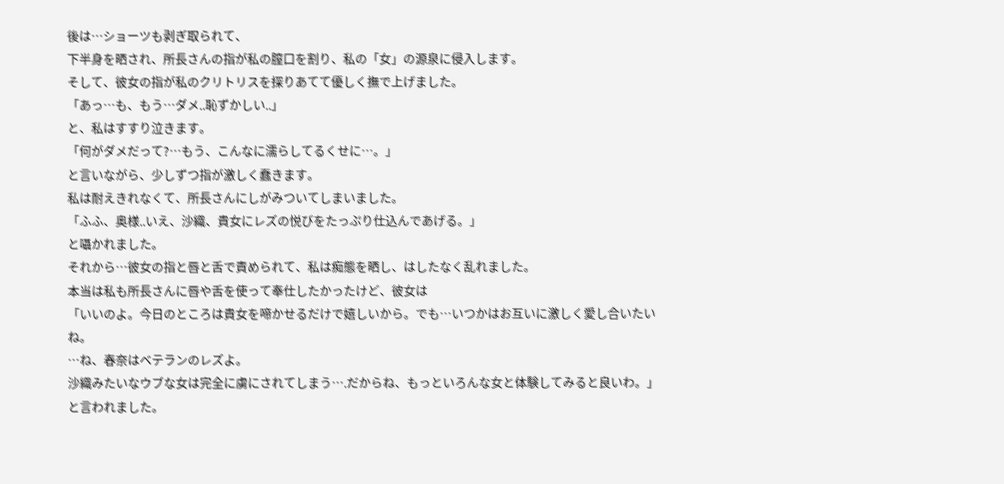後は…ショーツも剥ぎ取られて、
下半身を晒され、所長さんの指が私の膣口を割り、私の「女」の源泉に侵入します。
そして、彼女の指が私のクリトリスを探りあてて優しく撫で上げました。
「あっ…も、もう…ダメ..恥ずかしい..」
と、私はすすり泣きます。
「何がダメだって?…もう、こんなに濡らしてるくせに…。」
と言いながら、少しずつ指が激しく蠢きます。
私は耐えきれなくて、所長さんにしがみついてしまいました。
「ふふ、奥様..いえ、沙織、貴女にレズの悦びをたっぷり仕込んであげる。」
と囁かれました。
それから…彼女の指と唇と舌で責められて、私は痴態を晒し、はしたなく乱れました。
本当は私も所長さんに唇や舌を使って奉仕したかったけど、彼女は
「いいのよ。今日のところは貴女を啼かせるだけで嬉しいから。でも…いつかはお互いに激しく愛し合いたいね。
…ね、春奈はベテランのレズよ。
沙織みたいなウブな女は完全に虜にされてしまう….だからね、もっといろんな女と体験してみると良いわ。」
と言われました。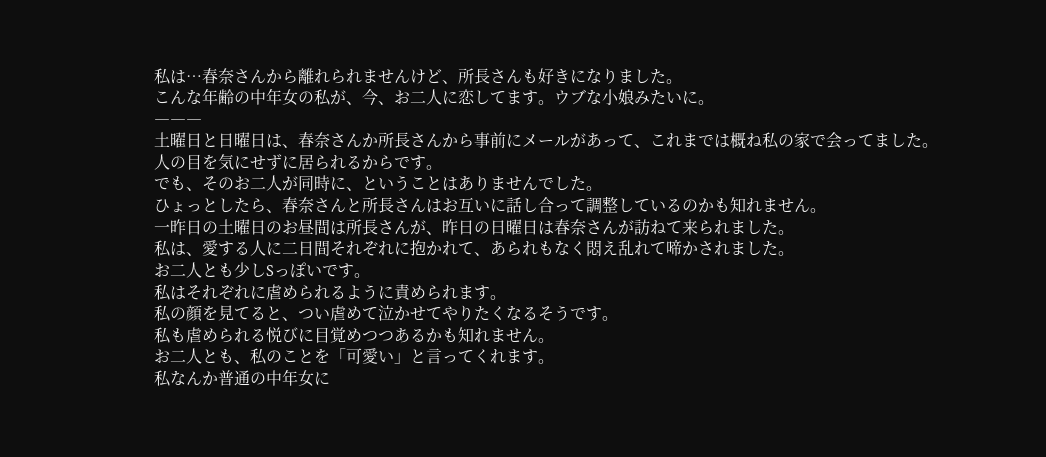私は…春奈さんから離れられませんけど、所長さんも好きになりました。
こんな年齢の中年女の私が、今、お二人に恋してます。ウブな小娘みたいに。
―――
土曜日と日曜日は、春奈さんか所長さんから事前にメールがあって、これまでは概ね私の家で会ってました。
人の目を気にせずに居られるからです。
でも、そのお二人が同時に、ということはありませんでした。
ひょっとしたら、春奈さんと所長さんはお互いに話し合って調整しているのかも知れません。
一昨日の土曜日のお昼間は所長さんが、昨日の日曜日は春奈さんが訪ねて来られました。
私は、愛する人に二日間それぞれに抱かれて、あられもなく悶え乱れて啼かされました。
お二人とも少しSっぽいです。
私はそれぞれに虐められるように責められます。
私の顔を見てると、つい虐めて泣かせてやりたくなるそうです。
私も虐められる悦びに目覚めつつあるかも知れません。
お二人とも、私のことを「可愛い」と言ってくれます。
私なんか普通の中年女に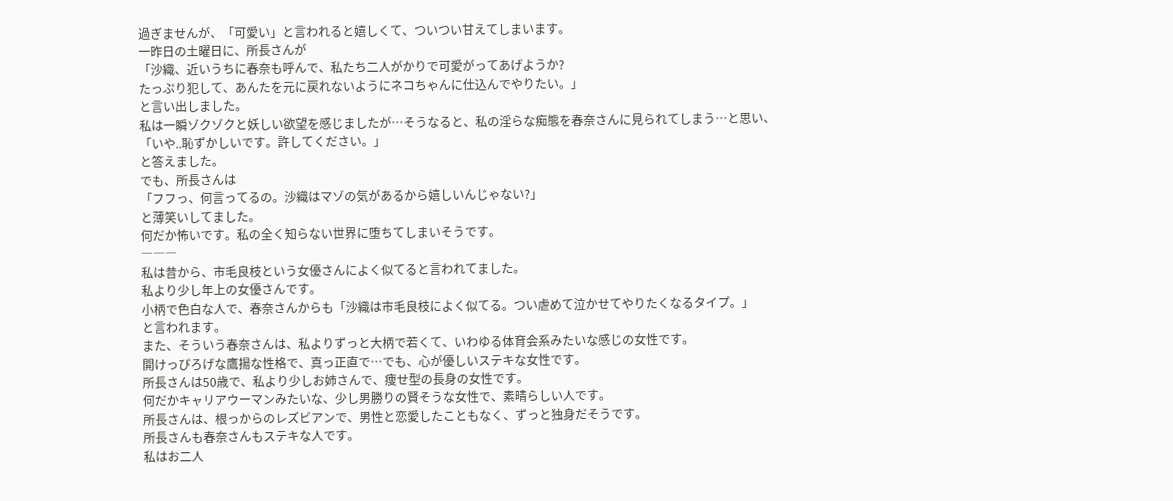過ぎませんが、「可愛い」と言われると嬉しくて、ついつい甘えてしまいます。
一昨日の土曜日に、所長さんが
「沙織、近いうちに春奈も呼んで、私たち二人がかりで可愛がってあげようか?
たっぷり犯して、あんたを元に戻れないようにネコちゃんに仕込んでやりたい。」
と言い出しました。
私は一瞬ゾクゾクと妖しい欲望を感じましたが…そうなると、私の淫らな痴態を春奈さんに見られてしまう…と思い、
「いや..恥ずかしいです。許してください。」
と答えました。
でも、所長さんは
「フフっ、何言ってるの。沙織はマゾの気があるから嬉しいんじゃない?」
と薄笑いしてました。
何だか怖いです。私の全く知らない世界に堕ちてしまいそうです。
―――
私は昔から、市毛良枝という女優さんによく似てると言われてました。
私より少し年上の女優さんです。
小柄で色白な人で、春奈さんからも「沙織は市毛良枝によく似てる。つい虐めて泣かせてやりたくなるタイプ。」
と言われます。
また、そういう春奈さんは、私よりずっと大柄で若くて、いわゆる体育会系みたいな感じの女性です。
開けっぴろげな鷹揚な性格で、真っ正直で…でも、心が優しいステキな女性です。
所長さんは50歳で、私より少しお姉さんで、痩せ型の長身の女性です。
何だかキャリアウーマンみたいな、少し男勝りの賢そうな女性で、素晴らしい人です。
所長さんは、根っからのレズビアンで、男性と恋愛したこともなく、ずっと独身だそうです。
所長さんも春奈さんもステキな人です。
私はお二人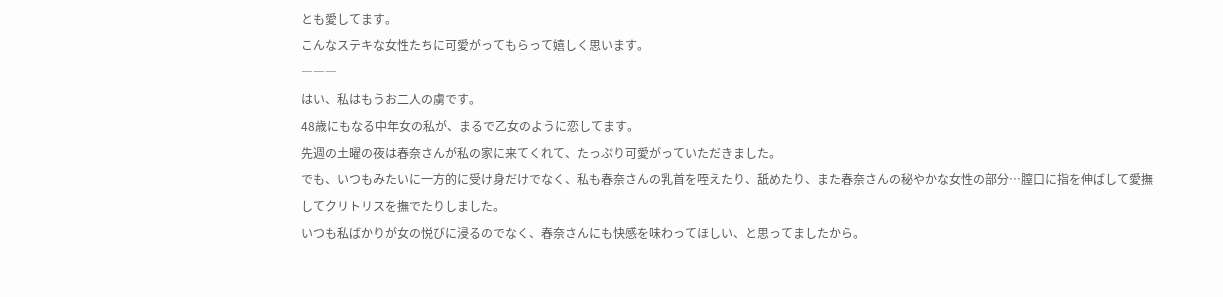とも愛してます。
こんなステキな女性たちに可愛がってもらって嬉しく思います。
―――
はい、私はもうお二人の虜です。
48歳にもなる中年女の私が、まるで乙女のように恋してます。
先週の土曜の夜は春奈さんが私の家に来てくれて、たっぷり可愛がっていただきました。
でも、いつもみたいに一方的に受け身だけでなく、私も春奈さんの乳首を咥えたり、舐めたり、また春奈さんの秘やかな女性の部分…膣口に指を伸ばして愛撫してクリトリスを撫でたりしました。
いつも私ばかりが女の悦びに浸るのでなく、春奈さんにも快感を味わってほしい、と思ってましたから。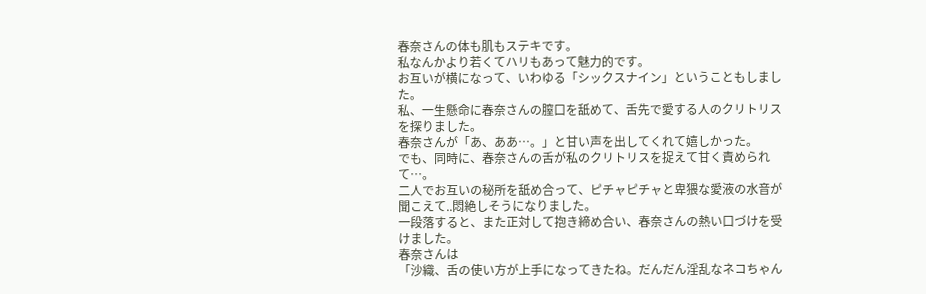春奈さんの体も肌もステキです。
私なんかより若くてハリもあって魅力的です。
お互いが横になって、いわゆる「シックスナイン」ということもしました。
私、一生懸命に春奈さんの膣口を舐めて、舌先で愛する人のクリトリスを探りました。
春奈さんが「あ、ああ…。」と甘い声を出してくれて嬉しかった。
でも、同時に、春奈さんの舌が私のクリトリスを捉えて甘く責められて…。
二人でお互いの秘所を舐め合って、ピチャピチャと卑猥な愛液の水音が聞こえて..悶絶しそうになりました。
一段落すると、また正対して抱き締め合い、春奈さんの熱い口づけを受けました。
春奈さんは
「沙織、舌の使い方が上手になってきたね。だんだん淫乱なネコちゃん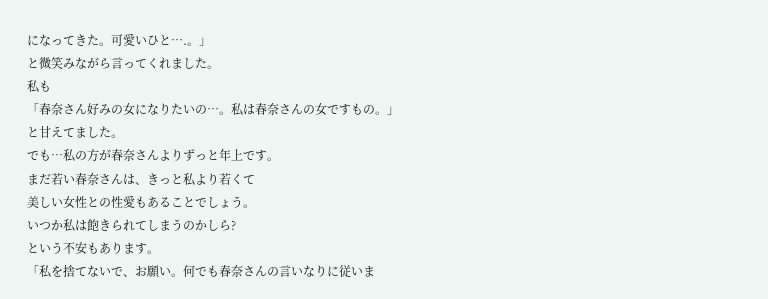になってきた。可愛いひと….。」
と微笑みながら言ってくれました。
私も
「春奈さん好みの女になりたいの…。私は春奈さんの女ですもの。」
と甘えてました。
でも…私の方が春奈さんよりずっと年上です。
まだ若い春奈さんは、きっと私より若くて
美しい女性との性愛もあることでしょう。
いつか私は飽きられてしまうのかしら?
という不安もあります。
「私を捨てないで、お願い。何でも春奈さんの言いなりに従いま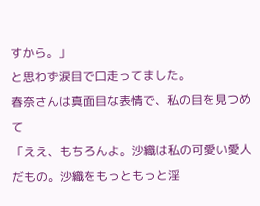すから。」
と思わず涙目で口走ってました。
春奈さんは真面目な表情で、私の目を見つめて
「ええ、もちろんよ。沙織は私の可愛い愛人だもの。沙織をもっともっと淫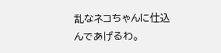乱なネコちゃんに仕込んであげるわ。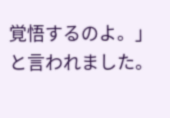覚悟するのよ。」
と言われました。